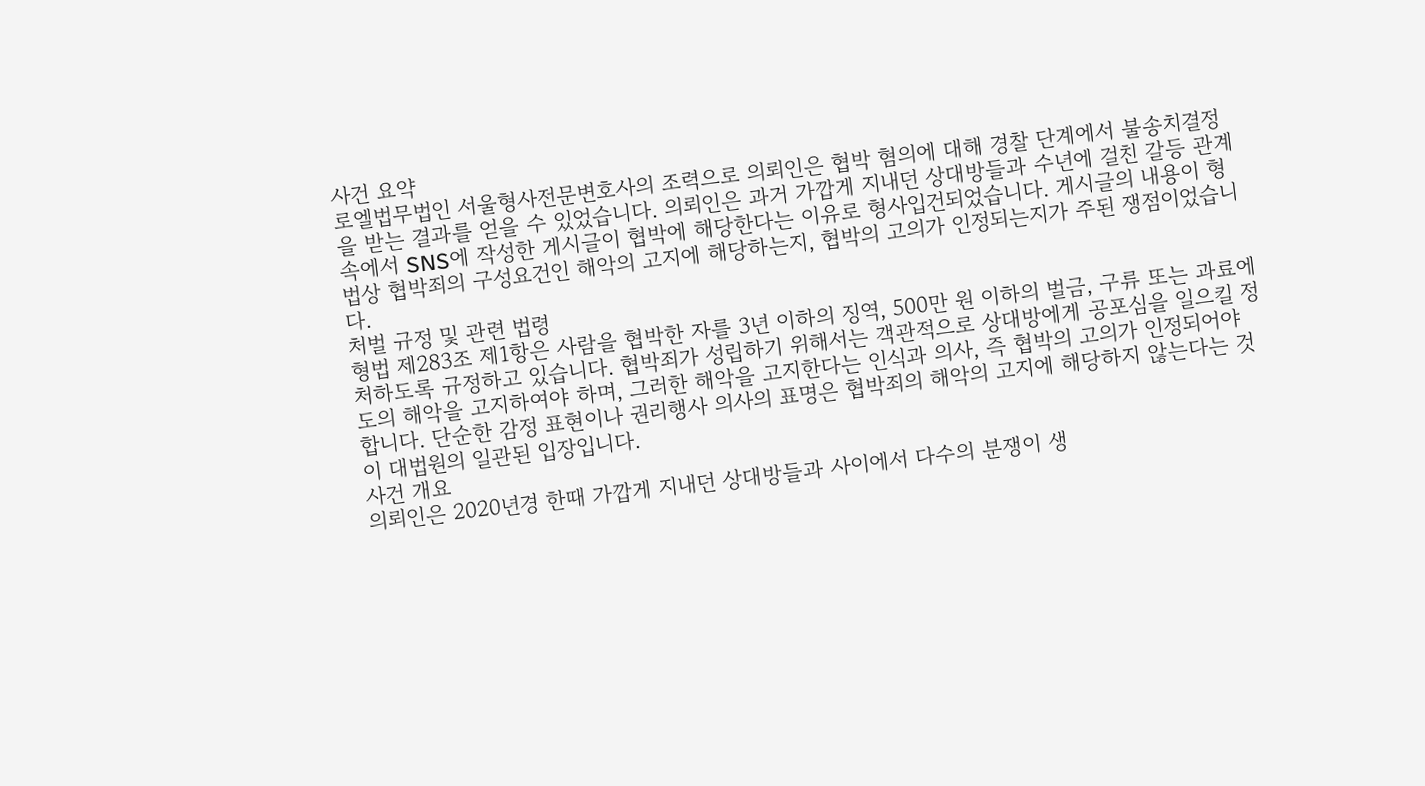사건 요약
로엘법무법인 서울형사전문변호사의 조력으로 의뢰인은 협박 혐의에 대해 경찰 단계에서 불송치결정을 받는 결과를 얻을 수 있었습니다. 의뢰인은 과거 가깝게 지내던 상대방들과 수년에 걸친 갈등 관계 속에서 SNS에 작성한 게시글이 협박에 해당한다는 이유로 형사입건되었습니다. 게시글의 내용이 형법상 협박죄의 구성요건인 해악의 고지에 해당하는지, 협박의 고의가 인정되는지가 주된 쟁점이었습니다.
처벌 규정 및 관련 법령
형법 제283조 제1항은 사람을 협박한 자를 3년 이하의 징역, 500만 원 이하의 벌금, 구류 또는 과료에 처하도록 규정하고 있습니다. 협박죄가 성립하기 위해서는 객관적으로 상대방에게 공포심을 일으킬 정도의 해악을 고지하여야 하며, 그러한 해악을 고지한다는 인식과 의사, 즉 협박의 고의가 인정되어야 합니다. 단순한 감정 표현이나 권리행사 의사의 표명은 협박죄의 해악의 고지에 해당하지 않는다는 것이 대법원의 일관된 입장입니다.
사건 개요
의뢰인은 2020년경 한때 가깝게 지내던 상대방들과 사이에서 다수의 분쟁이 생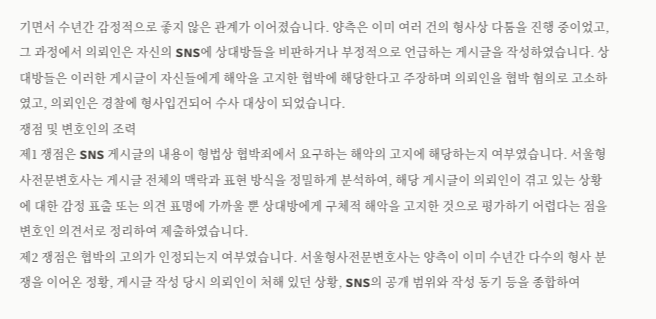기면서 수년간 감정적으로 좋지 않은 관계가 이어졌습니다. 양측은 이미 여러 건의 형사상 다툼을 진행 중이었고, 그 과정에서 의뢰인은 자신의 SNS에 상대방들을 비판하거나 부정적으로 언급하는 게시글을 작성하였습니다. 상대방들은 이러한 게시글이 자신들에게 해악을 고지한 협박에 해당한다고 주장하며 의뢰인을 협박 혐의로 고소하였고, 의뢰인은 경찰에 형사입건되어 수사 대상이 되었습니다.
쟁점 및 변호인의 조력
제1 쟁점은 SNS 게시글의 내용이 형법상 협박죄에서 요구하는 해악의 고지에 해당하는지 여부였습니다. 서울형사전문변호사는 게시글 전체의 맥락과 표현 방식을 정밀하게 분석하여, 해당 게시글이 의뢰인이 겪고 있는 상황에 대한 감정 표출 또는 의견 표명에 가까울 뿐 상대방에게 구체적 해악을 고지한 것으로 평가하기 어렵다는 점을 변호인 의견서로 정리하여 제출하였습니다.
제2 쟁점은 협박의 고의가 인정되는지 여부였습니다. 서울형사전문변호사는 양측이 이미 수년간 다수의 형사 분쟁을 이어온 정황, 게시글 작성 당시 의뢰인이 처해 있던 상황, SNS의 공개 범위와 작성 동기 등을 종합하여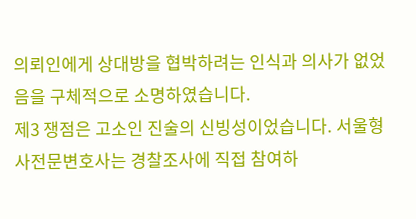의뢰인에게 상대방을 협박하려는 인식과 의사가 없었음을 구체적으로 소명하였습니다.
제3 쟁점은 고소인 진술의 신빙성이었습니다. 서울형사전문변호사는 경찰조사에 직접 참여하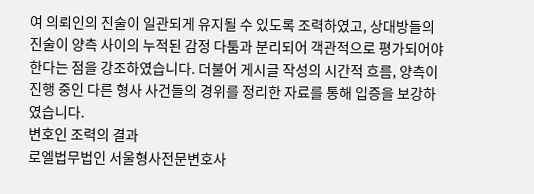여 의뢰인의 진술이 일관되게 유지될 수 있도록 조력하였고, 상대방들의 진술이 양측 사이의 누적된 감정 다툼과 분리되어 객관적으로 평가되어야 한다는 점을 강조하였습니다. 더불어 게시글 작성의 시간적 흐름, 양측이 진행 중인 다른 형사 사건들의 경위를 정리한 자료를 통해 입증을 보강하였습니다.
변호인 조력의 결과
로엘법무법인 서울형사전문변호사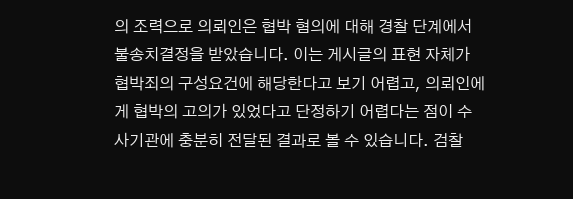의 조력으로 의뢰인은 협박 혐의에 대해 경찰 단계에서 불송치결정을 받았습니다. 이는 게시글의 표현 자체가 협박죄의 구성요건에 해당한다고 보기 어렵고, 의뢰인에게 협박의 고의가 있었다고 단정하기 어렵다는 점이 수사기관에 충분히 전달된 결과로 볼 수 있습니다. 검찰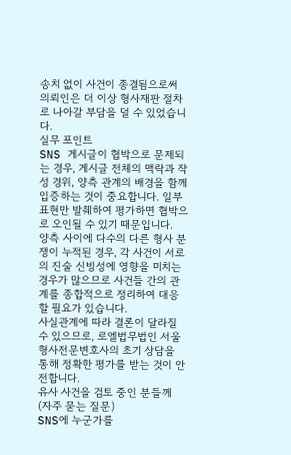송치 없이 사건이 종결됨으로써 의뢰인은 더 이상 형사재판 절차로 나아갈 부담을 덜 수 있었습니다.
실무 포인트
SNS 게시글이 협박으로 문제되는 경우, 게시글 전체의 맥락과 작성 경위, 양측 관계의 배경을 함께 입증하는 것이 중요합니다. 일부 표현만 발췌하여 평가하면 협박으로 오인될 수 있기 때문입니다.
양측 사이에 다수의 다른 형사 분쟁이 누적된 경우, 각 사건이 서로의 진술 신빙성에 영향을 미치는 경우가 많으므로 사건들 간의 관계를 종합적으로 정리하여 대응할 필요가 있습니다.
사실관계에 따라 결론이 달라질 수 있으므로, 로엘법무법인 서울형사전문변호사의 초기 상담을 통해 정확한 평가를 받는 것이 안전합니다.
유사 사건을 검토 중인 분들께 (자주 묻는 질문)
SNS에 누군가를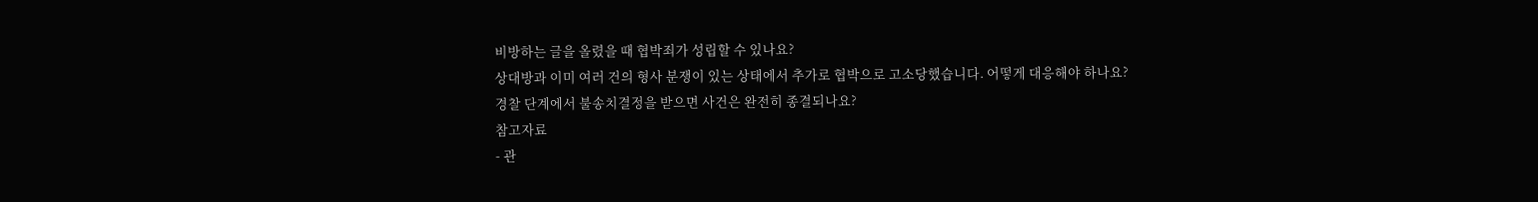비방하는 글을 올렸을 때 협박죄가 성립할 수 있나요?
상대방과 이미 여러 건의 형사 분쟁이 있는 상태에서 추가로 협박으로 고소당했습니다. 어떻게 대응해야 하나요?
경찰 단계에서 불송치결정을 받으면 사건은 완전히 종결되나요?
참고자료
- 관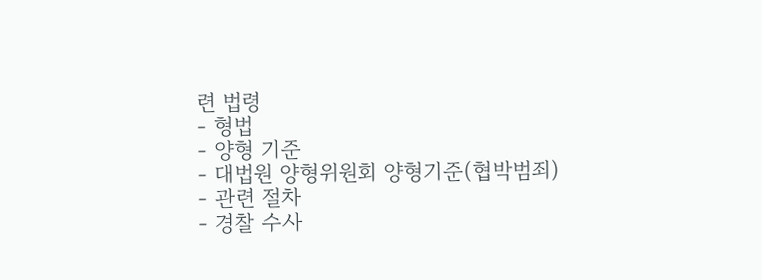련 법령
- 형법
- 양형 기준
- 대법원 양형위원회 양형기준(협박범죄)
- 관련 절차
- 경찰 수사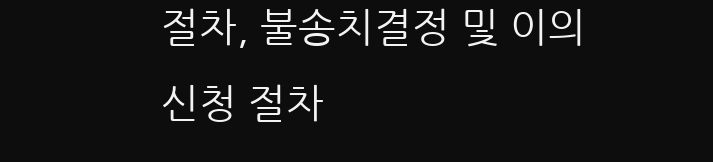절차, 불송치결정 및 이의신청 절차